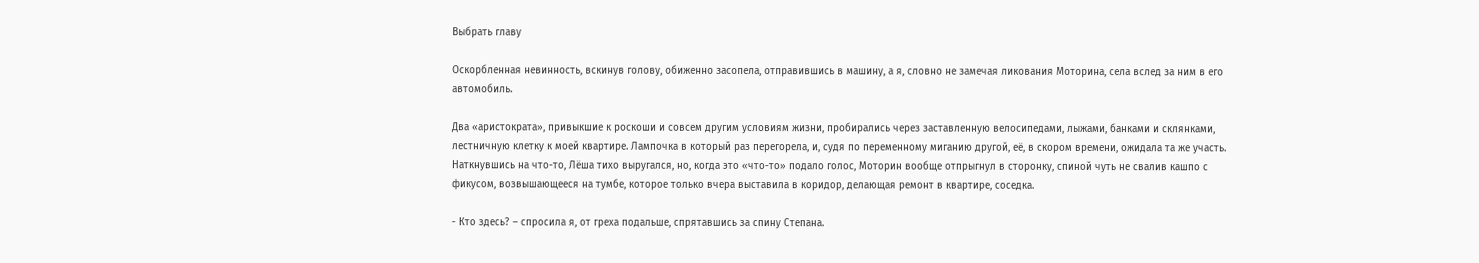Выбрать главу

Оскорбленная невинность, вскинув голову, обиженно засопела, отправившись в машину, а я, словно не замечая ликования Моторина, села вслед за ним в его автомобиль.

Два «аристократа», привыкшие к роскоши и совсем другим условиям жизни, пробирались через заставленную велосипедами, лыжами, банками и склянками, лестничную клетку к моей квартире. Лампочка в который раз перегорела, и, судя по переменному миганию другой, её, в скором времени, ожидала та же участь. Наткнувшись на что-то, Лёша тихо выругался, но, когда это «что-то» подало голос, Моторин вообще отпрыгнул в сторонку, спиной чуть не свалив кашпо с фикусом, возвышающееся на тумбе, которое только вчера выставила в коридор, делающая ремонт в квартире, соседка.

- Кто здесь? – спросила я, от греха подальше, спрятавшись за спину Степана.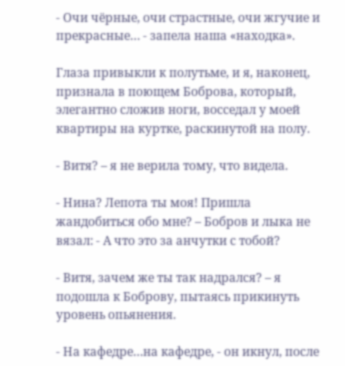- Очи чёрные, очи страстные, очи жгучие и прекрасные… - запела наша «находка».

Глаза привыкли к полутьме, и я, наконец, признала в поющем Боброва, который, элегантно сложив ноги, восседал у моей квартиры на куртке, раскинутой на полу.

- Витя? – я не верила тому, что видела.

- Нина? Лепота ты моя! Пришла жандобиться обо мне? – Бобров и лыка не вязал: - А что это за анчутки с тобой?

- Витя, зачем же ты так надрался? – я подошла к Боброву, пытаясь прикинуть уровень опьянения.

- На кафедре…на кафедре, - он икнул, после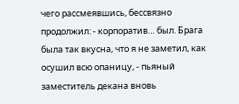чего рассмеявшись, бессвязно продолжил: - корпоратив… был. Брага была так вкусна, что я не заметил, как осушил всю опаницу, - пьяный заместитель декана вновь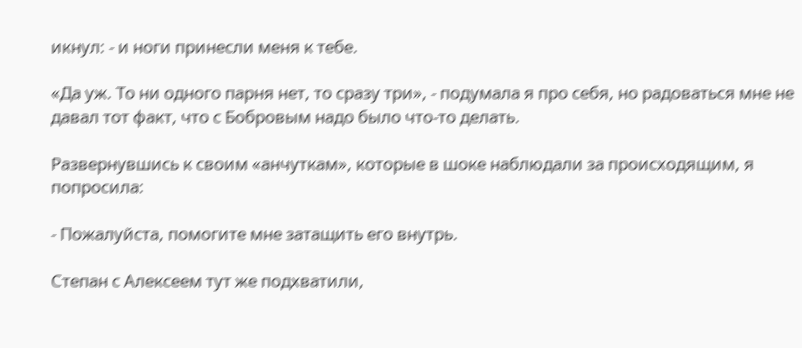икнул: - и ноги принесли меня к тебе.

«Да уж. То ни одного парня нет, то сразу три», - подумала я про себя, но радоваться мне не давал тот факт, что с Бобровым надо было что-то делать.

Развернувшись к своим «анчуткам», которые в шоке наблюдали за происходящим, я попросила:

- Пожалуйста, помогите мне затащить его внутрь.

Степан с Алексеем тут же подхватили,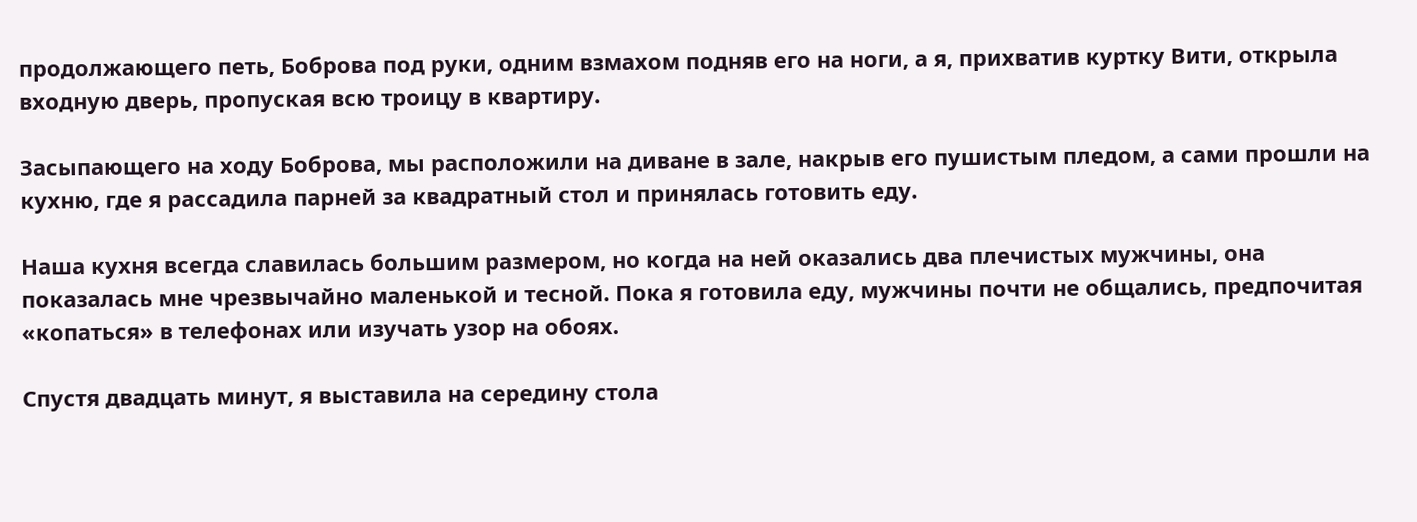продолжающего петь, Боброва под руки, одним взмахом подняв его на ноги, а я, прихватив куртку Вити, открыла входную дверь, пропуская всю троицу в квартиру.

Засыпающего на ходу Боброва, мы расположили на диване в зале, накрыв его пушистым пледом, а сами прошли на кухню, где я рассадила парней за квадратный стол и принялась готовить еду.

Наша кухня всегда славилась большим размером, но когда на ней оказались два плечистых мужчины, она показалась мне чрезвычайно маленькой и тесной. Пока я готовила еду, мужчины почти не общались, предпочитая «копаться» в телефонах или изучать узор на обоях.

Спустя двадцать минут, я выставила на середину стола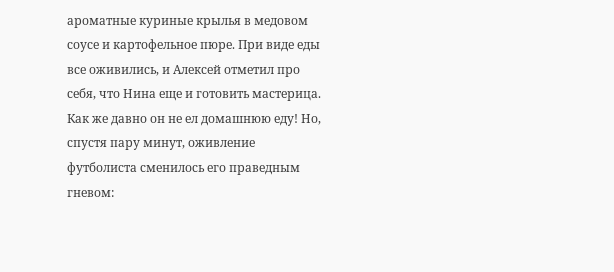ароматные куриные крылья в медовом соусе и картофельное пюре. При виде еды все оживились, и Алексей отметил про себя, что Нина еще и готовить мастерица. Как же давно он не ел домашнюю еду! Но, спустя пару минут, оживление футболиста сменилось его праведным гневом: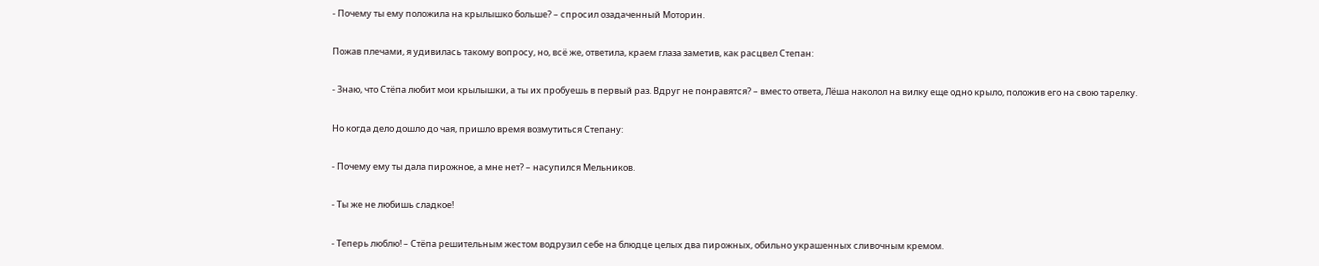- Почему ты ему положила на крылышко больше? – спросил озадаченный Моторин.

Пожав плечами, я удивилась такому вопросу, но, всё же, ответила, краем глаза заметив, как расцвел Степан:

- Знаю, что Стёпа любит мои крылышки, а ты их пробуешь в первый раз. Вдруг не понравятся? – вместо ответа, Лёша наколол на вилку еще одно крыло, положив его на свою тарелку.

Но когда дело дошло до чая, пришло время возмутиться Степану:

- Почему ему ты дала пирожное, а мне нет? – насупился Мельников.

- Ты же не любишь сладкое!

- Теперь люблю! – Стёпа решительным жестом водрузил себе на блюдце целых два пирожных, обильно украшенных сливочным кремом.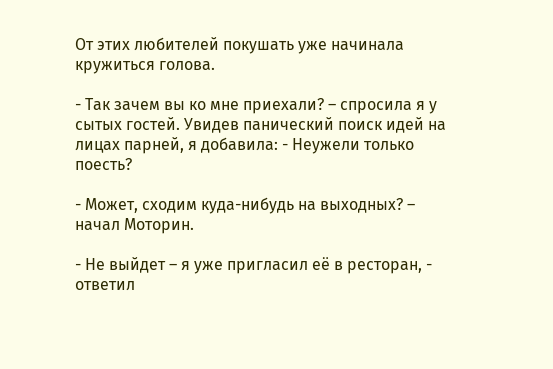От этих любителей покушать уже начинала кружиться голова.

- Так зачем вы ко мне приехали? – спросила я у сытых гостей. Увидев панический поиск идей на лицах парней, я добавила: - Неужели только поесть?

- Может, сходим куда-нибудь на выходных? – начал Моторин.

- Не выйдет – я уже пригласил её в ресторан, - ответил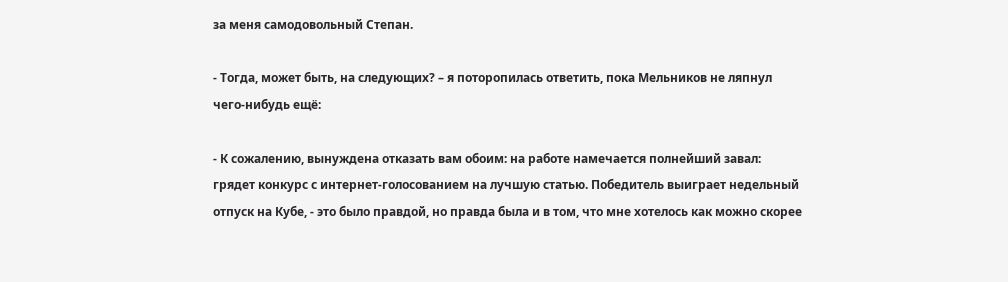за меня самодовольный Степан.

- Тогда, может быть, на следующих? – я поторопилась ответить, пока Мельников не ляпнул чего-нибудь ещё:

- К сожалению, вынуждена отказать вам обоим: на работе намечается полнейший завал: грядет конкурс с интернет-голосованием на лучшую статью. Победитель выиграет недельный отпуск на Кубе, - это было правдой, но правда была и в том, что мне хотелось как можно скорее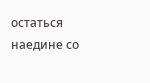остаться наедине со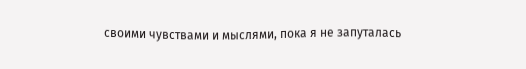своими чувствами и мыслями, пока я не запуталась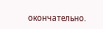окончательно.